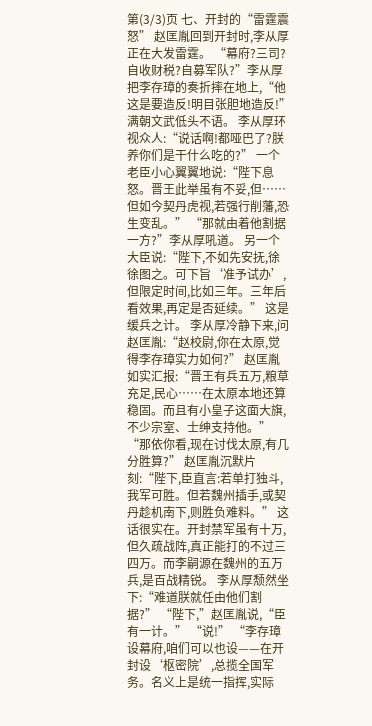第(3/3)页 七、开封的“雷霆震怒” 赵匡胤回到开封时,李从厚正在大发雷霆。 “幕府?三司?自收财税?自募军队?”李从厚把李存璋的奏折摔在地上,“他这是要造反!明目张胆地造反!” 满朝文武低头不语。 李从厚环视众人:“说话啊!都哑巴了?朕养你们是干什么吃的?” 一个老臣小心翼翼地说:“陛下息怒。晋王此举虽有不妥,但……但如今契丹虎视,若强行削藩,恐生变乱。” “那就由着他割据一方?”李从厚吼道。 另一个大臣说:“陛下,不如先安抚,徐徐图之。可下旨‘准予试办’,但限定时间,比如三年。三年后看效果,再定是否延续。” 这是缓兵之计。 李从厚冷静下来,问赵匡胤:“赵校尉,你在太原,觉得李存璋实力如何?” 赵匡胤如实汇报:“晋王有兵五万,粮草充足,民心……在太原本地还算稳固。而且有小皇子这面大旗,不少宗室、士绅支持他。” “那依你看,现在讨伐太原,有几分胜算?” 赵匡胤沉默片刻:“陛下,臣直言:若单打独斗,我军可胜。但若魏州插手,或契丹趁机南下,则胜负难料。” 这话很实在。开封禁军虽有十万,但久疏战阵,真正能打的不过三四万。而李嗣源在魏州的五万兵,是百战精锐。 李从厚颓然坐下:“难道朕就任由他们割据?” “陛下,”赵匡胤说,“臣有一计。” “说!” “李存璋设幕府,咱们可以也设——在开封设‘枢密院’,总揽全国军务。名义上是统一指挥,实际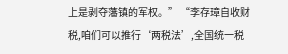上是剥夺藩镇的军权。” “李存璋自收财税,咱们可以推行‘两税法’,全国统一税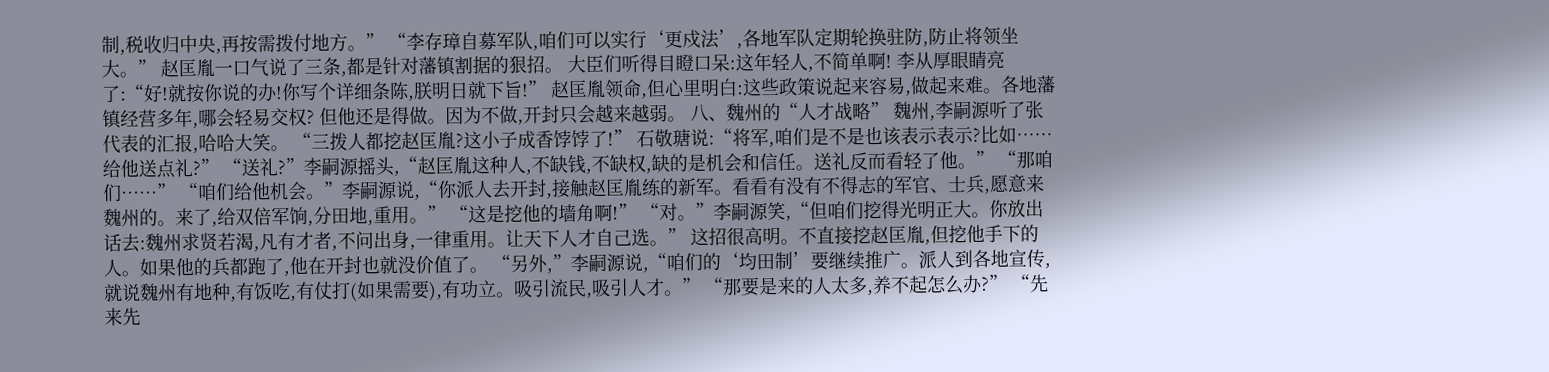制,税收归中央,再按需拨付地方。” “李存璋自募军队,咱们可以实行‘更戍法’,各地军队定期轮换驻防,防止将领坐大。” 赵匡胤一口气说了三条,都是针对藩镇割据的狠招。 大臣们听得目瞪口呆:这年轻人,不简单啊! 李从厚眼睛亮了:“好!就按你说的办!你写个详细条陈,朕明日就下旨!” 赵匡胤领命,但心里明白:这些政策说起来容易,做起来难。各地藩镇经营多年,哪会轻易交权? 但他还是得做。因为不做,开封只会越来越弱。 八、魏州的“人才战略” 魏州,李嗣源听了张代表的汇报,哈哈大笑。 “三拨人都挖赵匡胤?这小子成香饽饽了!” 石敬瑭说:“将军,咱们是不是也该表示表示?比如……给他送点礼?” “送礼?”李嗣源摇头,“赵匡胤这种人,不缺钱,不缺权,缺的是机会和信任。送礼反而看轻了他。” “那咱们……” “咱们给他机会。”李嗣源说,“你派人去开封,接触赵匡胤练的新军。看看有没有不得志的军官、士兵,愿意来魏州的。来了,给双倍军饷,分田地,重用。” “这是挖他的墙角啊!” “对。”李嗣源笑,“但咱们挖得光明正大。你放出话去:魏州求贤若渴,凡有才者,不问出身,一律重用。让天下人才自己选。” 这招很高明。不直接挖赵匡胤,但挖他手下的人。如果他的兵都跑了,他在开封也就没价值了。 “另外,”李嗣源说,“咱们的‘均田制’要继续推广。派人到各地宣传,就说魏州有地种,有饭吃,有仗打(如果需要),有功立。吸引流民,吸引人才。” “那要是来的人太多,养不起怎么办?” “先来先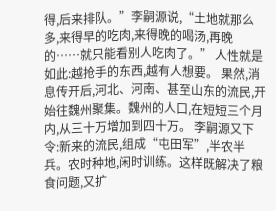得,后来排队。”李嗣源说,“土地就那么多,来得早的吃肉,来得晚的喝汤,再晚的……就只能看别人吃肉了。” 人性就是如此:越抢手的东西,越有人想要。 果然,消息传开后,河北、河南、甚至山东的流民,开始往魏州聚集。魏州的人口,在短短三个月内,从三十万增加到四十万。 李嗣源又下令:新来的流民,组成“屯田军”,半农半兵。农时种地,闲时训练。这样既解决了粮食问题,又扩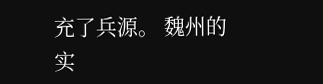充了兵源。 魏州的实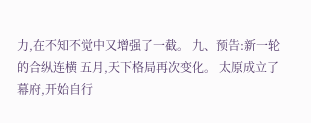力,在不知不觉中又增强了一截。 九、预告:新一轮的合纵连横 五月,天下格局再次变化。 太原成立了幕府,开始自行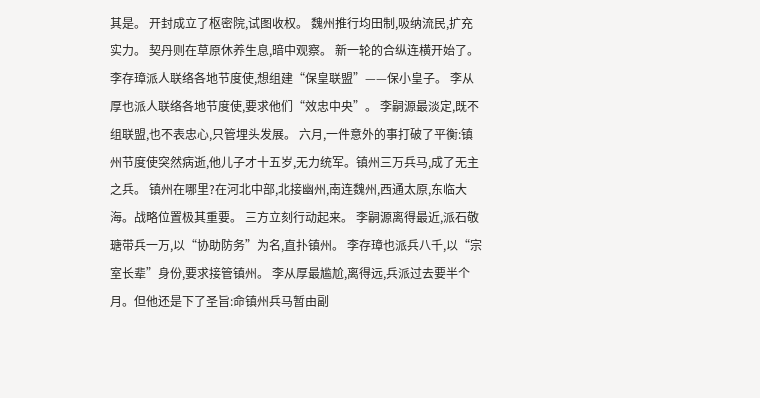其是。 开封成立了枢密院,试图收权。 魏州推行均田制,吸纳流民,扩充实力。 契丹则在草原休养生息,暗中观察。 新一轮的合纵连横开始了。 李存璋派人联络各地节度使,想组建“保皇联盟”——保小皇子。 李从厚也派人联络各地节度使,要求他们“效忠中央”。 李嗣源最淡定,既不组联盟,也不表忠心,只管埋头发展。 六月,一件意外的事打破了平衡:镇州节度使突然病逝,他儿子才十五岁,无力统军。镇州三万兵马,成了无主之兵。 镇州在哪里?在河北中部,北接幽州,南连魏州,西通太原,东临大海。战略位置极其重要。 三方立刻行动起来。 李嗣源离得最近,派石敬瑭带兵一万,以“协助防务”为名,直扑镇州。 李存璋也派兵八千,以“宗室长辈”身份,要求接管镇州。 李从厚最尴尬,离得远,兵派过去要半个月。但他还是下了圣旨:命镇州兵马暂由副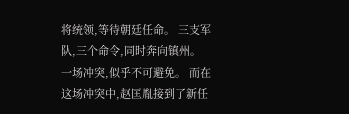将统领,等待朝廷任命。 三支军队,三个命令,同时奔向镇州。 一场冲突,似乎不可避免。 而在这场冲突中,赵匡胤接到了新任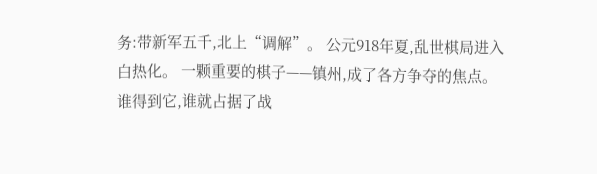务:带新军五千,北上“调解”。 公元918年夏,乱世棋局进入白热化。 一颗重要的棋子——镇州,成了各方争夺的焦点。 谁得到它,谁就占据了战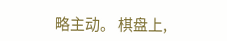略主动。 棋盘上,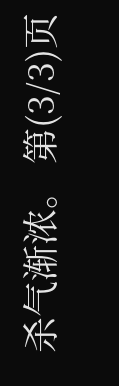杀气渐浓。 第(3/3)页